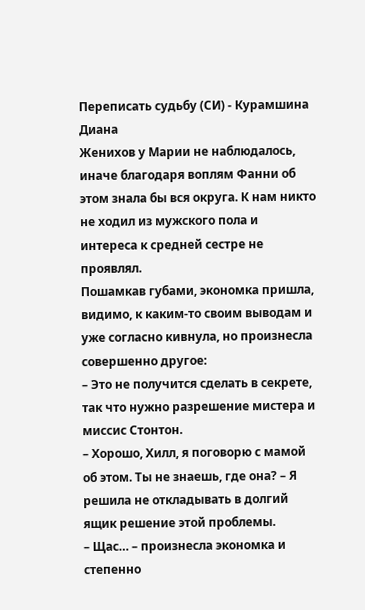Переписать судьбу (СИ) - Курамшина Диана
Женихов у Марии не наблюдалось, иначе благодаря воплям Фанни об этом знала бы вся округа. К нам никто не ходил из мужского пола и интереса к средней сестре не проявлял.
Пошамкав губами, экономка пришла, видимо, к каким-то своим выводам и уже согласно кивнула, но произнесла совершенно другое:
– Это не получится сделать в секрете, так что нужно разрешение мистера и миссис Стонтон.
– Хорошо, Хилл, я поговорю с мамой об этом. Ты не знаешь, где она? – Я решила не откладывать в долгий ящик решение этой проблемы.
– Щас… – произнесла экономка и степенно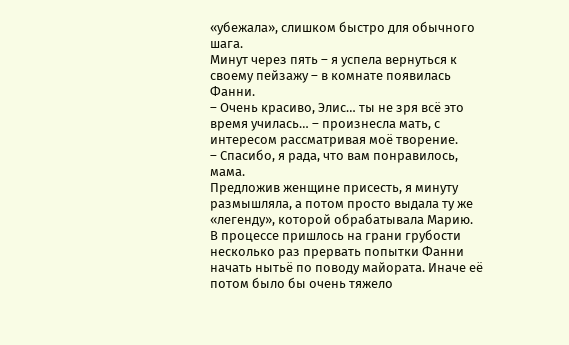«убежала», слишком быстро для обычного шага.
Минут через пять – я успела вернуться к своему пейзажу – в комнате появилась Фанни.
– Очень красиво, Элис… ты не зря всё это время училась… – произнесла мать, с интересом рассматривая моё творение.
– Спасибо, я рада, что вам понравилось, мама.
Предложив женщине присесть, я минуту размышляла, а потом просто выдала ту же «легенду», которой обрабатывала Марию. В процессе пришлось на грани грубости несколько раз прервать попытки Фанни начать нытьё по поводу майората. Иначе её потом было бы очень тяжело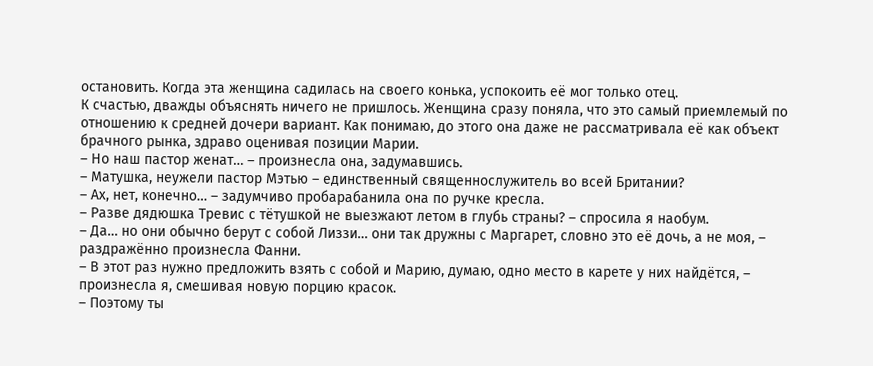остановить. Когда эта женщина садилась на своего конька, успокоить её мог только отец.
К счастью, дважды объяснять ничего не пришлось. Женщина сразу поняла, что это самый приемлемый по отношению к средней дочери вариант. Как понимаю, до этого она даже не рассматривала её как объект брачного рынка, здраво оценивая позиции Марии.
– Но наш пастор женат… – произнесла она, задумавшись.
– Матушка, неужели пастор Мэтью – единственный священнослужитель во всей Британии?
– Ах, нет, конечно… – задумчиво пробарабанила она по ручке кресла.
– Разве дядюшка Тревис с тётушкой не выезжают летом в глубь страны? – спросила я наобум.
– Да… но они обычно берут с собой Лиззи… они так дружны с Маргарет, словно это её дочь, а не моя, – раздражённо произнесла Фанни.
– В этот раз нужно предложить взять с собой и Марию, думаю, одно место в карете у них найдётся, – произнесла я, смешивая новую порцию красок.
– Поэтому ты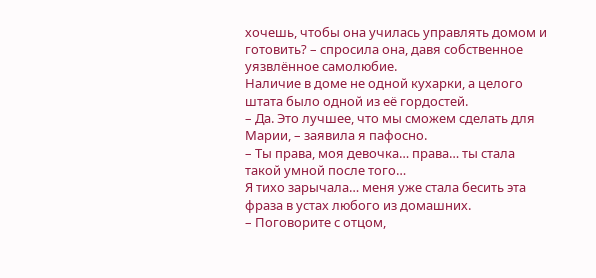хочешь, чтобы она училась управлять домом и готовить? – спросила она, давя собственное уязвлённое самолюбие.
Наличие в доме не одной кухарки, а целого штата было одной из её гордостей.
– Да. Это лучшее, что мы сможем сделать для Марии, – заявила я пафосно.
– Ты права, моя девочка… права… ты стала такой умной после того…
Я тихо зарычала… меня уже стала бесить эта фраза в устах любого из домашних.
– Поговорите с отцом,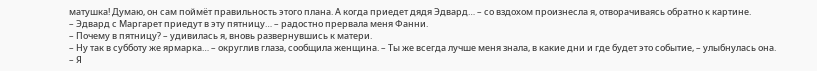матушка! Думаю, он сам поймёт правильность этого плана. А когда приедет дядя Эдвард… – со вздохом произнесла я, отворачиваясь обратно к картине.
– Эдвард с Маргарет приедут в эту пятницу… – радостно прервала меня Фанни.
– Почему в пятницу? – удивилась я, вновь развернувшись к матери.
– Ну так в субботу же ярмарка… – округлив глаза, сообщила женщина. – Ты же всегда лучше меня знала, в какие дни и где будет это событие, – улыбнулась она.
– Я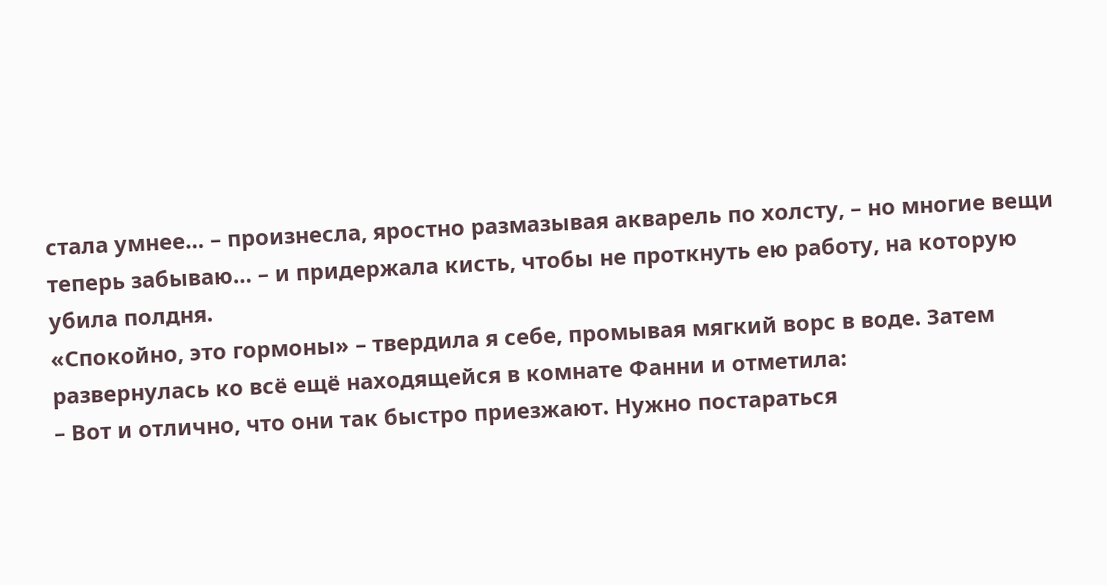стала умнее… – произнесла, яростно размазывая акварель по холсту, – но многие вещи теперь забываю… – и придержала кисть, чтобы не проткнуть ею работу, на которую убила полдня.
«Спокойно, это гормоны» – твердила я себе, промывая мягкий ворс в воде. Затем развернулась ко всё ещё находящейся в комнате Фанни и отметила:
– Вот и отлично, что они так быстро приезжают. Нужно постараться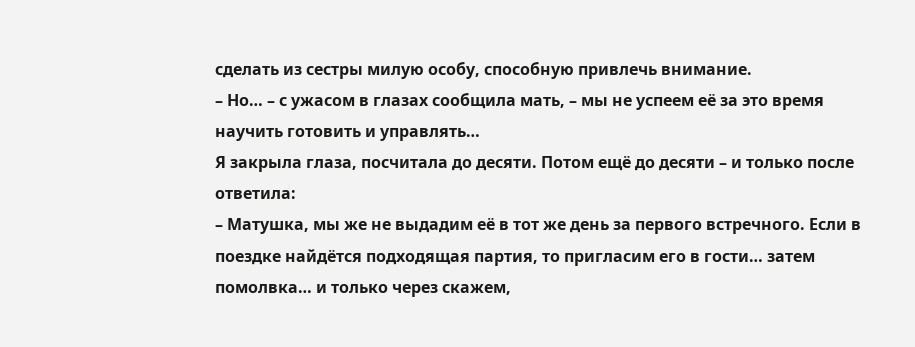сделать из сестры милую особу, способную привлечь внимание.
– Но… – с ужасом в глазах сообщила мать, – мы не успеем её за это время научить готовить и управлять…
Я закрыла глаза, посчитала до десяти. Потом ещё до десяти – и только после ответила:
– Матушка, мы же не выдадим её в тот же день за первого встречного. Если в поездке найдётся подходящая партия, то пригласим его в гости… затем помолвка… и только через скажем,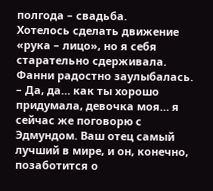полгода – свадьба.
Хотелось сделать движение «рука – лицо», но я себя старательно сдерживала.
Фанни радостно заулыбалась.
– Да, да… как ты хорошо придумала, девочка моя… я сейчас же поговорю с Эдмундом. Ваш отец самый лучший в мире, и он, конечно, позаботится о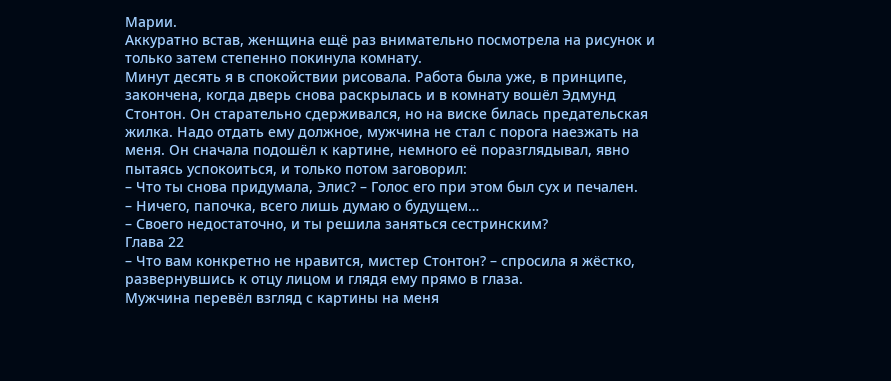Марии.
Аккуратно встав, женщина ещё раз внимательно посмотрела на рисунок и только затем степенно покинула комнату.
Минут десять я в спокойствии рисовала. Работа была уже, в принципе, закончена, когда дверь снова раскрылась и в комнату вошёл Эдмунд Стонтон. Он старательно сдерживался, но на виске билась предательская жилка. Надо отдать ему должное, мужчина не стал с порога наезжать на меня. Он сначала подошёл к картине, немного её поразглядывал, явно пытаясь успокоиться, и только потом заговорил:
– Что ты снова придумала, Элис? – Голос его при этом был сух и печален.
– Ничего, папочка, всего лишь думаю о будущем…
– Своего недостаточно, и ты решила заняться сестринским?
Глава 22
– Что вам конкретно не нравится, мистер Стонтон? – спросила я жёстко, развернувшись к отцу лицом и глядя ему прямо в глаза.
Мужчина перевёл взгляд с картины на меня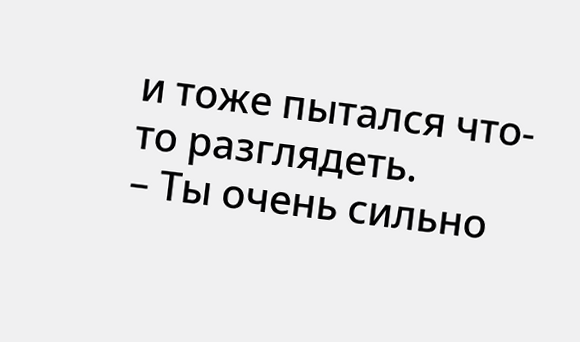и тоже пытался что-то разглядеть.
– Ты очень сильно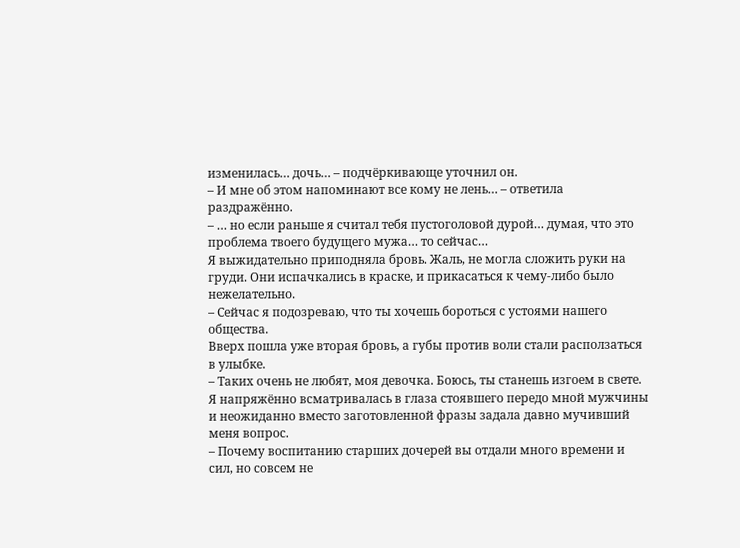изменилась… дочь… – подчёркивающе уточнил он.
– И мне об этом напоминают все кому не лень… – ответила раздражённо.
– … но если раньше я считал тебя пустоголовой дурой… думая, что это проблема твоего будущего мужа… то сейчас…
Я выжидательно приподняла бровь. Жаль, не могла сложить руки на груди. Они испачкались в краске, и прикасаться к чему-либо было нежелательно.
– Сейчас я подозреваю, что ты хочешь бороться с устоями нашего общества.
Вверх пошла уже вторая бровь, а губы против воли стали расползаться в улыбке.
– Таких очень не любят, моя девочка. Боюсь, ты станешь изгоем в свете.
Я напряжённо всматривалась в глаза стоявшего передо мной мужчины и неожиданно вместо заготовленной фразы задала давно мучивший меня вопрос.
– Почему воспитанию старших дочерей вы отдали много времени и сил, но совсем не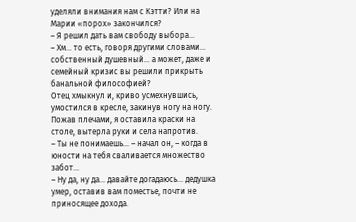уделяли внимания нам с Кэтти? Или на Марии «порох» закончился?
– Я решил дать вам свободу выбора…
– Хм… то есть, говоря другими словами… собственный душевный… а может, даже и семейный кризис вы решили прикрыть банальной философией?
Отец хмыкнул и, криво усмехнувшись, умостился в кресле, закинув ногу на ногу. Пожав плечами, я оставила краски на столе, вытерла руки и села напротив.
– Ты не понимаешь… – начал он, – когда в юности на тебя сваливается множество забот…
– Ну да, ну да… давайте догадаюсь… дедушка умер, оставив вам поместье, почти не приносящее дохода.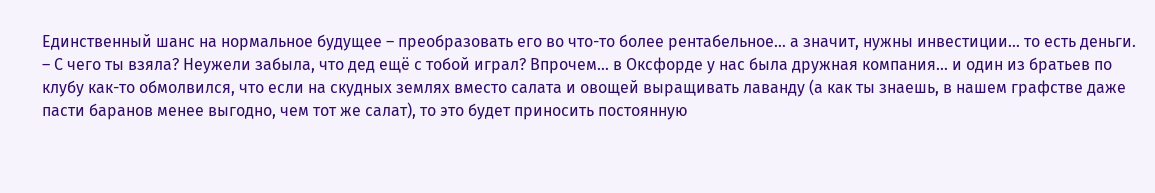Единственный шанс на нормальное будущее – преобразовать его во что-то более рентабельное… а значит, нужны инвестиции… то есть деньги.
– С чего ты взяла? Неужели забыла, что дед ещё с тобой играл? Впрочем… в Оксфорде у нас была дружная компания... и один из братьев по клубу как-то обмолвился, что если на скудных землях вместо салата и овощей выращивать лаванду (а как ты знаешь, в нашем графстве даже пасти баранов менее выгодно, чем тот же салат), то это будет приносить постоянную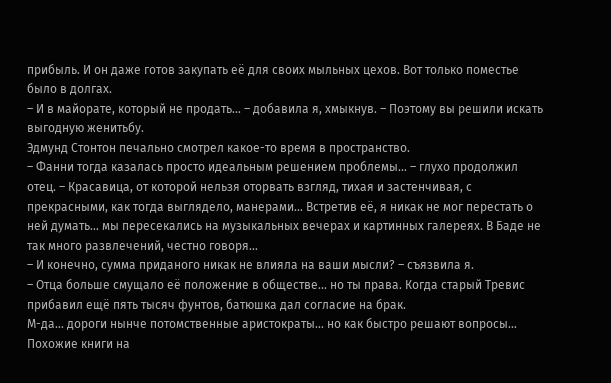прибыль. И он даже готов закупать её для своих мыльных цехов. Вот только поместье было в долгах.
– И в майорате, который не продать… – добавила я, хмыкнув. – Поэтому вы решили искать выгодную женитьбу.
Эдмунд Стонтон печально смотрел какое-то время в пространство.
– Фанни тогда казалась просто идеальным решением проблемы… – глухо продолжил отец. – Красавица, от которой нельзя оторвать взгляд, тихая и застенчивая, с прекрасными, как тогда выглядело, манерами… Встретив её, я никак не мог перестать о ней думать… мы пересекались на музыкальных вечерах и картинных галереях. В Баде не так много развлечений, честно говоря…
– И конечно, сумма приданого никак не влияла на ваши мысли? – съязвила я.
– Отца больше смущало её положение в обществе… но ты права. Когда старый Тревис прибавил ещё пять тысяч фунтов, батюшка дал согласие на брак.
М-да… дороги нынче потомственные аристократы… но как быстро решают вопросы…
Похожие книги на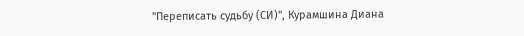"Переписать судьбу (СИ)", Курамшина Диана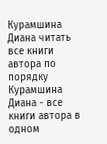Курамшина Диана читать все книги автора по порядку
Курамшина Диана - все книги автора в одном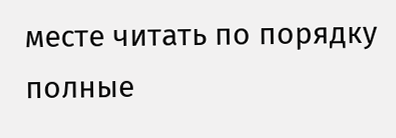месте читать по порядку полные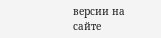версии на сайте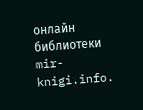онлайн библиотеки mir-knigi.info.